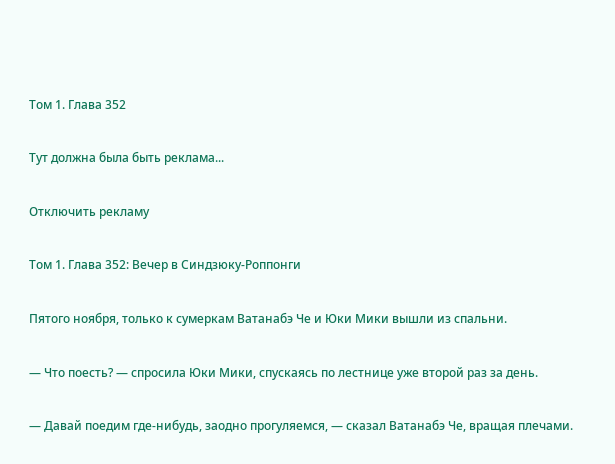Том 1. Глава 352

Тут должна была быть реклама...

Отключить рекламу

Том 1. Глава 352: Вечер в Синдзюку-Роппонги

Пятого ноября, только к сумеркам Ватанабэ Че и Юки Мики вышли из спальни.

— Что поесть? — спросила Юки Мики, спускаясь по лестнице уже второй раз за день.

— Давай поедим где-нибудь, заодно прогуляемся, — сказал Ватанабэ Че, вращая плечами.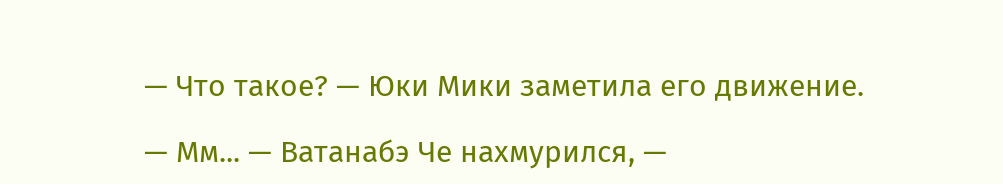— Что такое? — Юки Мики заметила его движение.

— Мм... — Ватанабэ Че нахмурился, —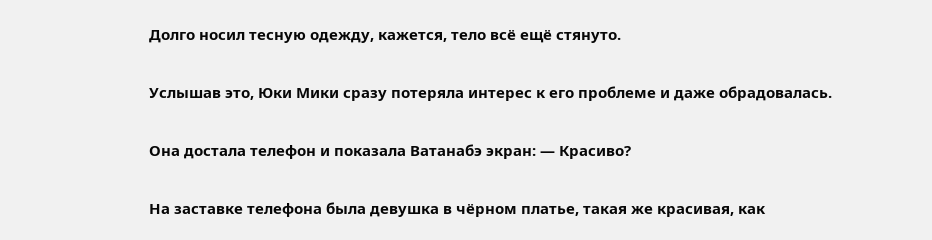Долго носил тесную одежду, кажется, тело всё ещё стянуто.

Услышав это, Юки Мики сразу потеряла интерес к его проблеме и даже обрадовалась.

Она достала телефон и показала Ватанабэ экран: — Красиво?

На заставке телефона была девушка в чёрном платье, такая же красивая, как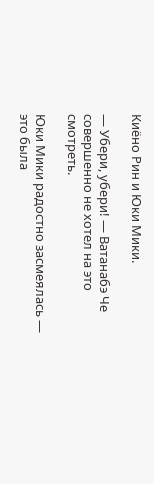Киёно Рин и Юки Мики.

— Убери, убери! — Ватанабэ Че совершенно не хотел на это смотреть.

Юки Мики радостно засмеялась — это была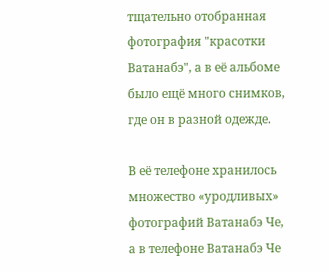тщательно отобранная фотография "красотки Ватанабэ", а в её альбоме было ещё много снимков, где он в разной одежде.

В её телефоне хранилось множество «уродливых» фотографий Ватанабэ Че, а в телефоне Ватанабэ Че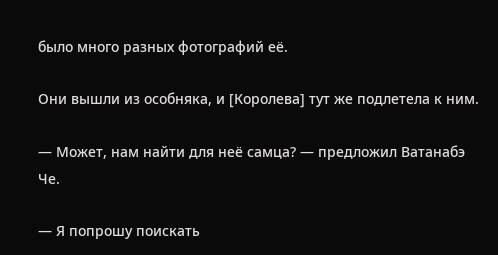было много разных фотографий её.

Они вышли из особняка, и [Королева] тут же подлетела к ним.

— Может, нам найти для неё самца? — предложил Ватанабэ Че.

— Я попрошу поискать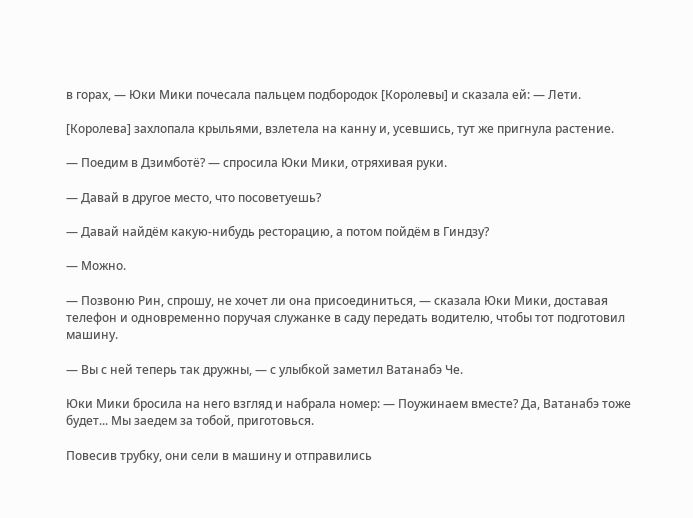в горах, — Юки Мики почесала пальцем подбородок [Королевы] и сказала ей: — Лети.

[Королева] захлопала крыльями, взлетела на канну и, усевшись, тут же пригнула растение.

— Поедим в Дзимботё? — спросила Юки Мики, отряхивая руки.

— Давай в другое место, что посоветуешь?

— Давай найдём какую-нибудь ресторацию, а потом пойдём в Гиндзу?

— Можно.

— Позвоню Рин, спрошу, не хочет ли она присоединиться, — сказала Юки Мики, доставая телефон и одновременно поручая служанке в саду передать водителю, чтобы тот подготовил машину.

— Вы с ней теперь так дружны, — с улыбкой заметил Ватанабэ Че.

Юки Мики бросила на него взгляд и набрала номер: — Поужинаем вместе? Да, Ватанабэ тоже будет... Мы заедем за тобой, приготовься.

Повесив трубку, они сели в машину и отправились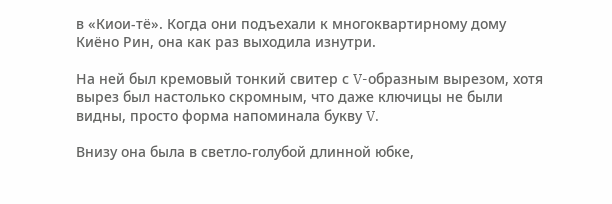в «Киои-тё». Когда они подъехали к многоквартирному дому Киёно Рин, она как раз выходила изнутри.

На ней был кремовый тонкий свитер с V-образным вырезом, хотя вырез был настолько скромным, что даже ключицы не были видны, просто форма напоминала букву V.

Внизу она была в светло-голубой длинной юбке,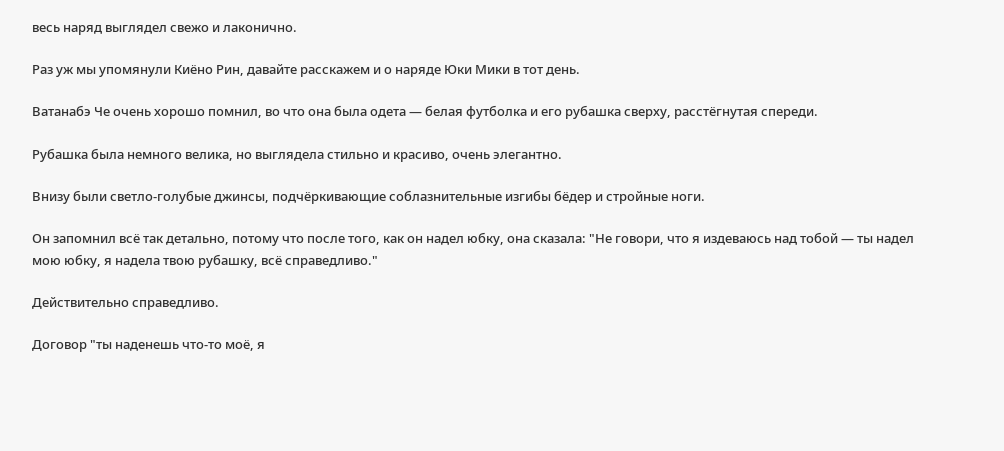весь наряд выглядел свежо и лаконично.

Раз уж мы упомянули Киёно Рин, давайте расскажем и о наряде Юки Мики в тот день.

Ватанабэ Че очень хорошо помнил, во что она была одета — белая футболка и его рубашка сверху, расстёгнутая спереди.

Рубашка была немного велика, но выглядела стильно и красиво, очень элегантно.

Внизу были светло-голубые джинсы, подчёркивающие соблазнительные изгибы бёдер и стройные ноги.

Он запомнил всё так детально, потому что после того, как он надел юбку, она сказала: "Не говори, что я издеваюсь над тобой — ты надел мою юбку, я надела твою рубашку, всё справедливо."

Действительно справедливо.

Договор "ты наденешь что-то моё, я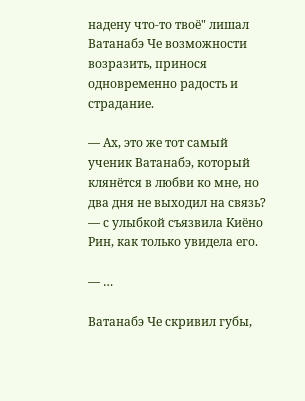надену что-то твоё" лишал Ватанабэ Че возможности возразить, принося одновременно радость и страдание.

— Ах, это же тот самый ученик Ватанабэ, который клянётся в любви ко мне, но два дня не выходил на связь? — с улыбкой съязвила Киёно Рин, как только увидела его.

— …

Ватанабэ Че скривил губы,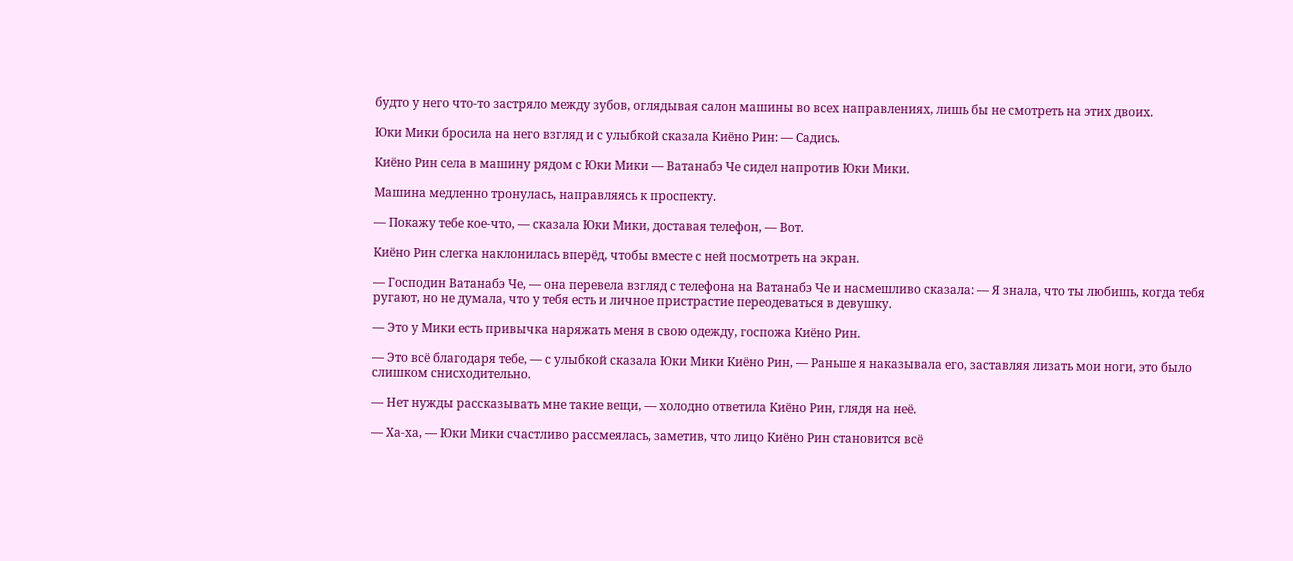будто у него что-то застряло между зубов, оглядывая салон машины во всех направлениях, лишь бы не смотреть на этих двоих.

Юки Мики бросила на него взгляд и с улыбкой сказала Киёно Рин: — Садись.

Киёно Рин села в машину рядом с Юки Мики — Ватанабэ Че сидел напротив Юки Мики.

Машина медленно тронулась, направляясь к проспекту.

— Покажу тебе кое-что, — сказала Юки Мики, доставая телефон, — Вот.

Киёно Рин слегка наклонилась вперёд, чтобы вместе с ней посмотреть на экран.

— Господин Ватанабэ Че, — она перевела взгляд с телефона на Ватанабэ Че и насмешливо сказала: — Я знала, что ты любишь, когда тебя ругают, но не думала, что у тебя есть и личное пристрастие переодеваться в девушку.

— Это у Мики есть привычка наряжать меня в свою одежду, госпожа Киёно Рин.

— Это всё благодаря тебе, — с улыбкой сказала Юки Мики Киёно Рин, — Раньше я наказывала его, заставляя лизать мои ноги, это было слишком снисходительно.

— Нет нужды рассказывать мне такие вещи, — холодно ответила Киёно Рин, глядя на неё.

— Ха-ха, — Юки Мики счастливо рассмеялась, заметив, что лицо Киёно Рин становится всё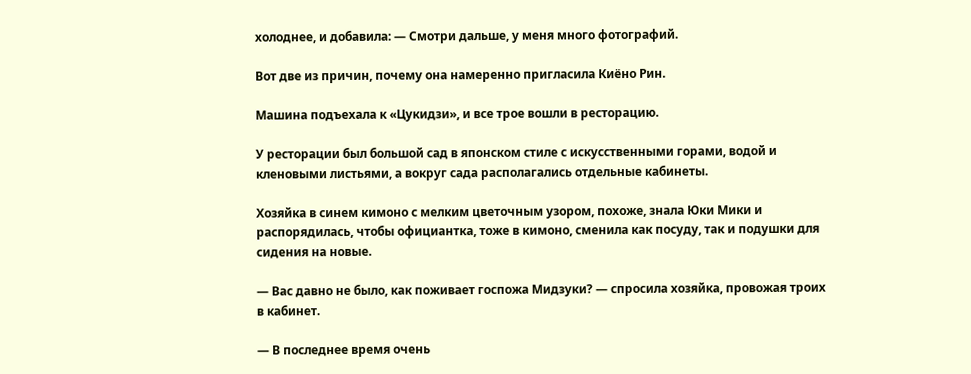холоднее, и добавила: — Смотри дальше, у меня много фотографий.

Вот две из причин, почему она намеренно пригласила Киёно Рин.

Машина подъехала к «Цукидзи», и все трое вошли в ресторацию.

У ресторации был большой сад в японском стиле с искусственными горами, водой и кленовыми листьями, а вокруг сада располагались отдельные кабинеты.

Хозяйка в синем кимоно с мелким цветочным узором, похоже, знала Юки Мики и распорядилась, чтобы официантка, тоже в кимоно, сменила как посуду, так и подушки для сидения на новые.

— Вас давно не было, как поживает госпожа Мидзуки? — спросила хозяйка, провожая троих в кабинет.

— В последнее время очень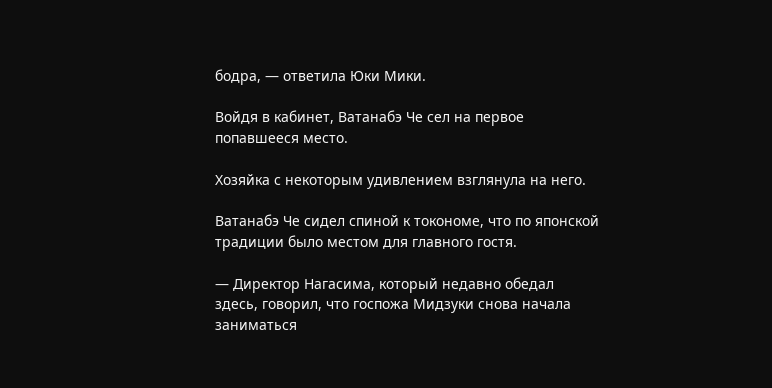бодра, — ответила Юки Мики.

Войдя в кабинет, Ватанабэ Че сел на первое попавшееся место.

Хозяйка с некоторым удивлением взглянула на него.

Ватанабэ Че сидел спиной к токономе, что по японской традиции было местом для главного гостя.

— Директор Нагасима, который недавно обедал здесь, говорил, что госпожа Мидзуки снова начала заниматься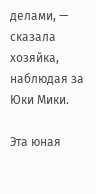делами, — сказала хозяйка, наблюдая за Юки Мики.

Эта юная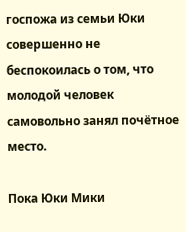госпожа из семьи Юки совершенно не беспокоилась о том, что молодой человек самовольно занял почётное место.

Пока Юки Мики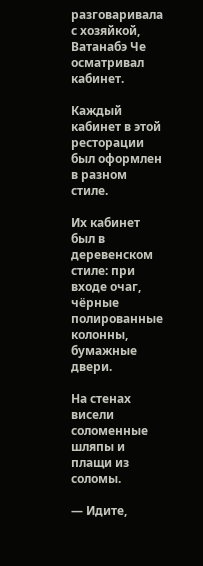разговаривала с хозяйкой, Ватанабэ Че осматривал кабинет.

Каждый кабинет в этой ресторации был оформлен в разном стиле.

Их кабинет был в деревенском стиле: при входе очаг, чёрные полированные колонны, бумажные двери.

На стенах висели соломенные шляпы и плащи из соломы.

— Идите,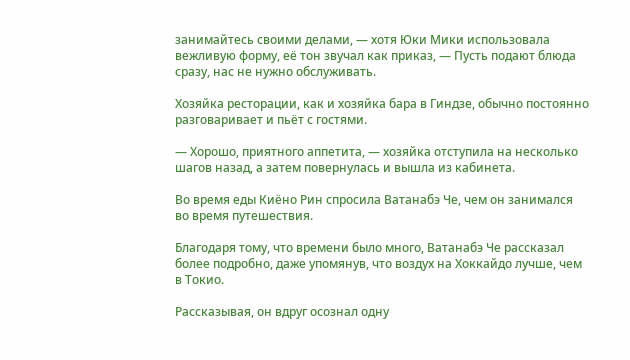занимайтесь своими делами, — хотя Юки Мики использовала вежливую форму, её тон звучал как приказ, — Пусть подают блюда сразу, нас не нужно обслуживать.

Хозяйка ресторации, как и хозяйка бара в Гиндзе, обычно постоянно разговаривает и пьёт с гостями.

— Хорошо, приятного аппетита, — хозяйка отступила на несколько шагов назад, а затем повернулась и вышла из кабинета.

Во время еды Киёно Рин спросила Ватанабэ Че, чем он занимался во время путешествия.

Благодаря тому, что времени было много, Ватанабэ Че рассказал более подробно, даже упомянув, что воздух на Хоккайдо лучше, чем в Токио.

Рассказывая, он вдруг осознал одну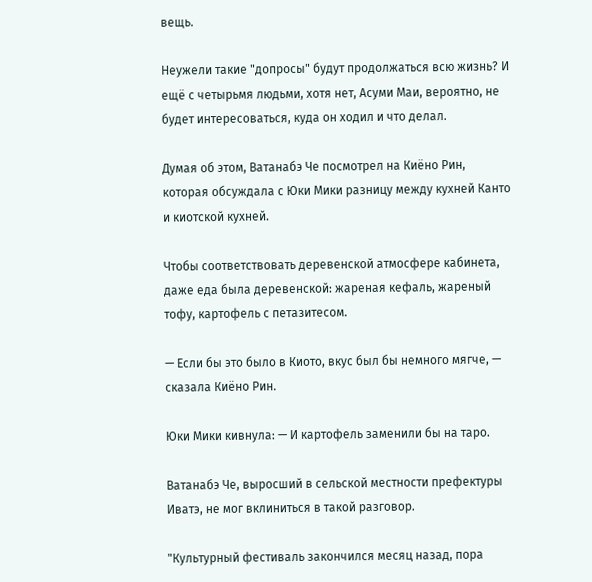вещь.

Неужели такие "допросы" будут продолжаться всю жизнь? И ещё с четырьмя людьми, хотя нет, Асуми Маи, вероятно, не будет интересоваться, куда он ходил и что делал.

Думая об этом, Ватанабэ Че посмотрел на Киёно Рин, которая обсуждала с Юки Мики разницу между кухней Канто и киотской кухней.

Чтобы соответствовать деревенской атмосфере кабинета, даже еда была деревенской: жареная кефаль, жареный тофу, картофель с петазитесом.

— Если бы это было в Киото, вкус был бы немного мягче, — сказала Киёно Рин.

Юки Мики кивнула: — И картофель заменили бы на таро.

Ватанабэ Че, выросший в сельской местности префектуры Иватэ, не мог вклиниться в такой разговор.

"Культурный фестиваль закончился месяц назад, пора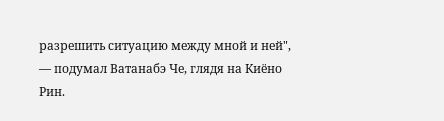разрешить ситуацию между мной и ней", — подумал Ватанабэ Че, глядя на Киёно Рин.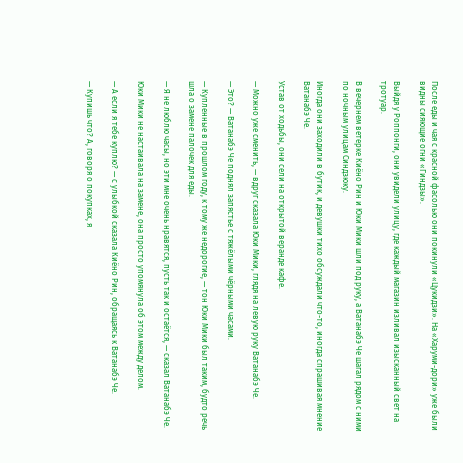После еды и чая с красной фасолью они покинули «Цукидзи». На «Харуми-дори» уже были видны сияющие огни «Гиндзы».

Выйдя у Роппонги, они увидели улицу, где каждый магазин изливал изысканный свет на тротуар.

В вечернем ветерке Киёно Рин и Юки Мики шли под руку, а Ватанабэ Че шагал рядом с ними по ночным улицам Синдзюку.

Иногда они заходили в бутик, и девушки тихо обсуждали что-то, иногда спрашивая мнение Ватанабэ Че.

Устав от ходьбы, они сели на открытой веранде кафе.

— Можно уже сменить, — вдруг сказала Юки Мики, глядя на левую руку Ватанабэ Че.

— Это? — Ватанабэ Че поднял запястье с тяжёлыми чёрными часами.

— Купленные в прошлом году, к тому же недорогие, — тон Юки Мики был таким, будто речь шла о замене палочек для еды.

— Я не люблю часы, но эти мне очень нравятся, пусть так и остаётся, — сказал Ватанабэ Че.

Юки Мики не настаивала на замене, она просто упомянула об этом между делом.

— А если я тебе куплю? — с улыбкой сказала Киёно Рин, обращаясь к Ватанабэ Че.

— Купишь что? А, говоря о покупках, я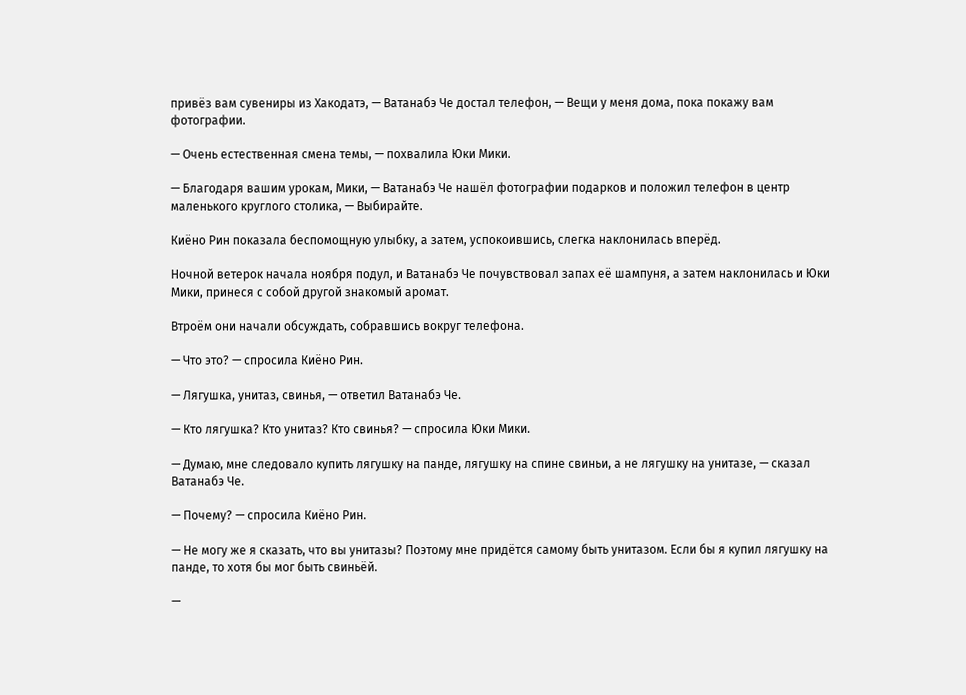привёз вам сувениры из Хакодатэ, — Ватанабэ Че достал телефон, — Вещи у меня дома, пока покажу вам фотографии.

— Очень естественная смена темы, — похвалила Юки Мики.

— Благодаря вашим урокам, Мики, — Ватанабэ Че нашёл фотографии подарков и положил телефон в центр маленького круглого столика, — Выбирайте.

Киёно Рин показала беспомощную улыбку, а затем, успокоившись, слегка наклонилась вперёд.

Ночной ветерок начала ноября подул, и Ватанабэ Че почувствовал запах её шампуня, а затем наклонилась и Юки Мики, принеся с собой другой знакомый аромат.

Втроём они начали обсуждать, собравшись вокруг телефона.

— Что это? — спросила Киёно Рин.

— Лягушка, унитаз, свинья, — ответил Ватанабэ Че.

— Кто лягушка? Кто унитаз? Кто свинья? — спросила Юки Мики.

— Думаю, мне следовало купить лягушку на панде, лягушку на спине свиньи, а не лягушку на унитазе, — сказал Ватанабэ Че.

— Почему? — спросила Киёно Рин.

— Не могу же я сказать, что вы унитазы? Поэтому мне придётся самому быть унитазом. Если бы я купил лягушку на панде, то хотя бы мог быть свиньёй.

—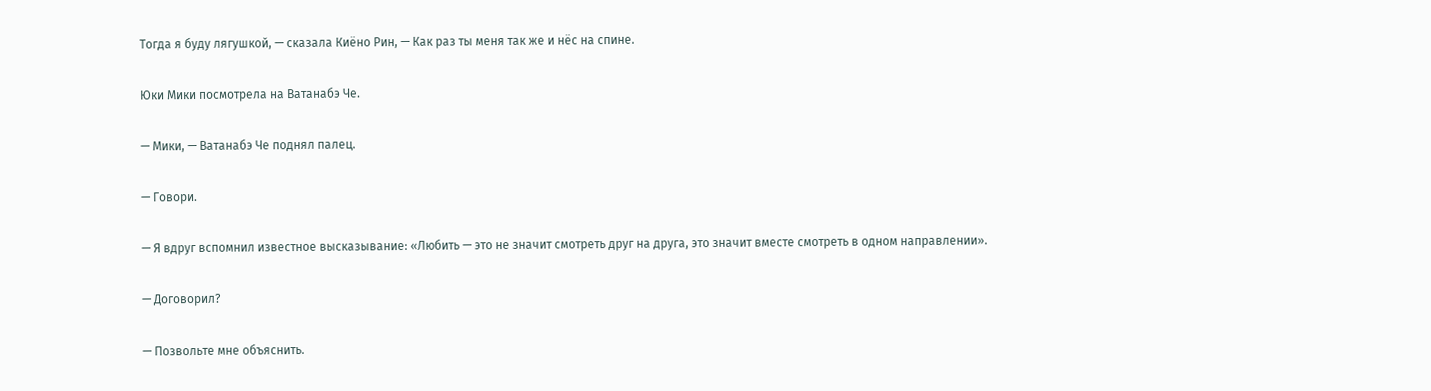Тогда я буду лягушкой, — сказала Киёно Рин, — Как раз ты меня так же и нёс на спине.

Юки Мики посмотрела на Ватанабэ Че.

— Мики, — Ватанабэ Че поднял палец.

— Говори.

— Я вдруг вспомнил известное высказывание: «Любить — это не значит смотреть друг на друга, это значит вместе смотреть в одном направлении».

— Договорил?

— Позвольте мне объяснить.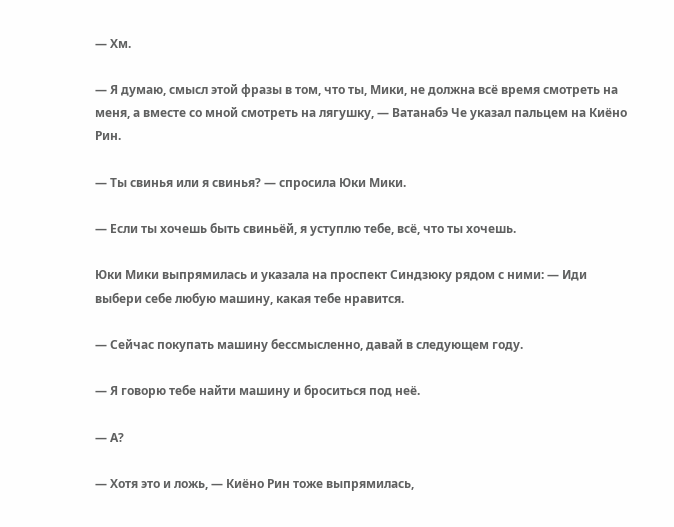— Хм.

— Я думаю, смысл этой фразы в том, что ты, Мики, не должна всё время смотреть на меня, а вместе со мной смотреть на лягушку, — Ватанабэ Че указал пальцем на Киёно Рин.

— Ты свинья или я свинья? — спросила Юки Мики.

— Если ты хочешь быть свиньёй, я уступлю тебе, всё, что ты хочешь.

Юки Мики выпрямилась и указала на проспект Синдзюку рядом с ними: — Иди выбери себе любую машину, какая тебе нравится.

— Сейчас покупать машину бессмысленно, давай в следующем году.

— Я говорю тебе найти машину и броситься под неё.

— А?

— Хотя это и ложь, — Киёно Рин тоже выпрямилась,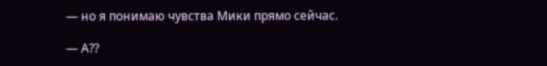— но я понимаю чувства Мики прямо сейчас.

— А??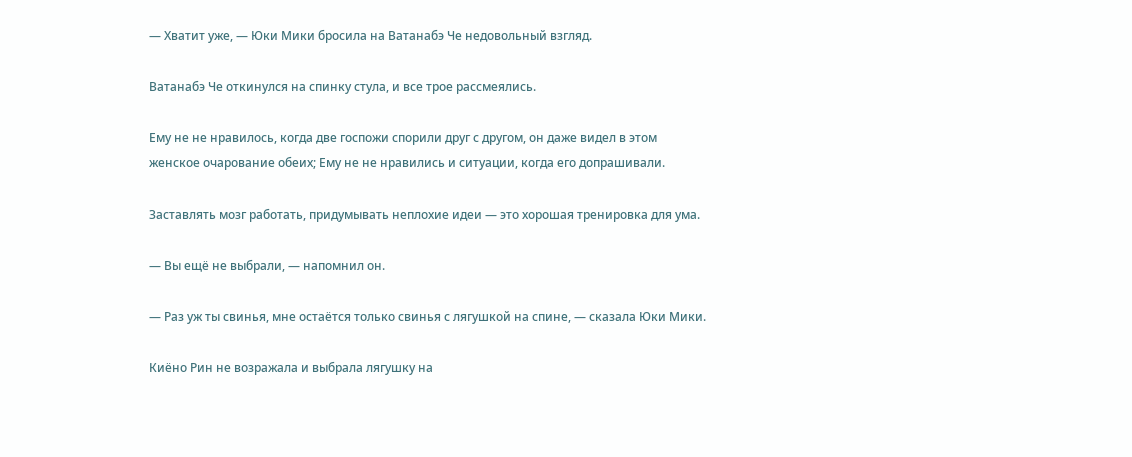— Хватит уже, — Юки Мики бросила на Ватанабэ Че недовольный взгляд.

Ватанабэ Че откинулся на спинку стула, и все трое рассмеялись.

Ему не не нравилось, когда две госпожи спорили друг с другом, он даже видел в этом женское очарование обеих; Ему не не нравились и ситуации, когда его допрашивали.

Заставлять мозг работать, придумывать неплохие идеи — это хорошая тренировка для ума.

— Вы ещё не выбрали, — напомнил он.

— Раз уж ты свинья, мне остаётся только свинья с лягушкой на спине, — сказала Юки Мики.

Киёно Рин не возражала и выбрала лягушку на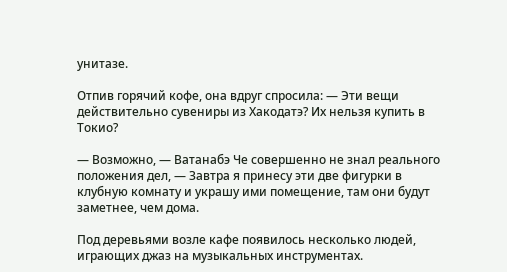унитазе.

Отпив горячий кофе, она вдруг спросила: — Эти вещи действительно сувениры из Хакодатэ? Их нельзя купить в Токио?

— Возможно, — Ватанабэ Че совершенно не знал реального положения дел, — Завтра я принесу эти две фигурки в клубную комнату и украшу ими помещение, там они будут заметнее, чем дома.

Под деревьями возле кафе появилось несколько людей, играющих джаз на музыкальных инструментах.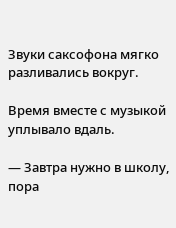Звуки саксофона мягко разливались вокруг.

Время вместе с музыкой уплывало вдаль.

— Завтра нужно в школу, пора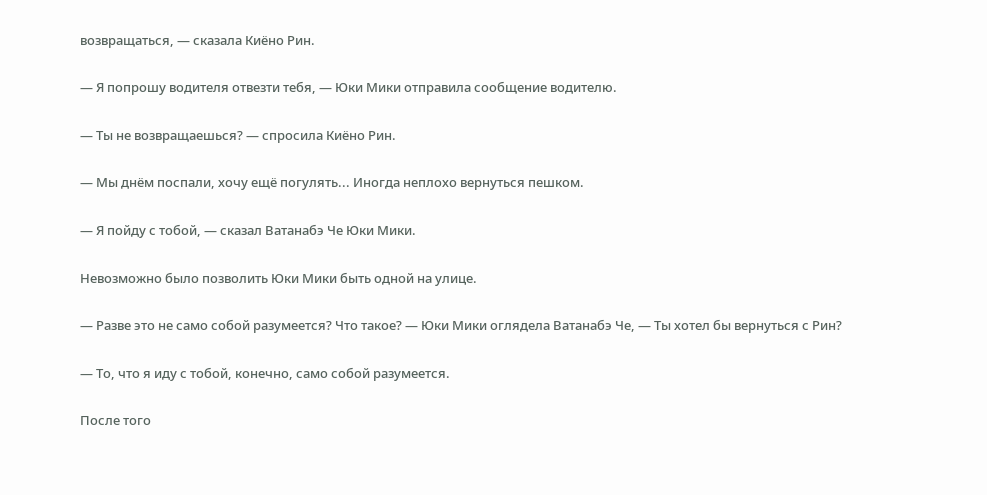возвращаться, — сказала Киёно Рин.

— Я попрошу водителя отвезти тебя, — Юки Мики отправила сообщение водителю.

— Ты не возвращаешься? — спросила Киёно Рин.

— Мы днём поспали, хочу ещё погулять... Иногда неплохо вернуться пешком.

— Я пойду с тобой, — сказал Ватанабэ Че Юки Мики.

Невозможно было позволить Юки Мики быть одной на улице.

— Разве это не само собой разумеется? Что такое? — Юки Мики оглядела Ватанабэ Че, — Ты хотел бы вернуться с Рин?

— То, что я иду с тобой, конечно, само собой разумеется.

После того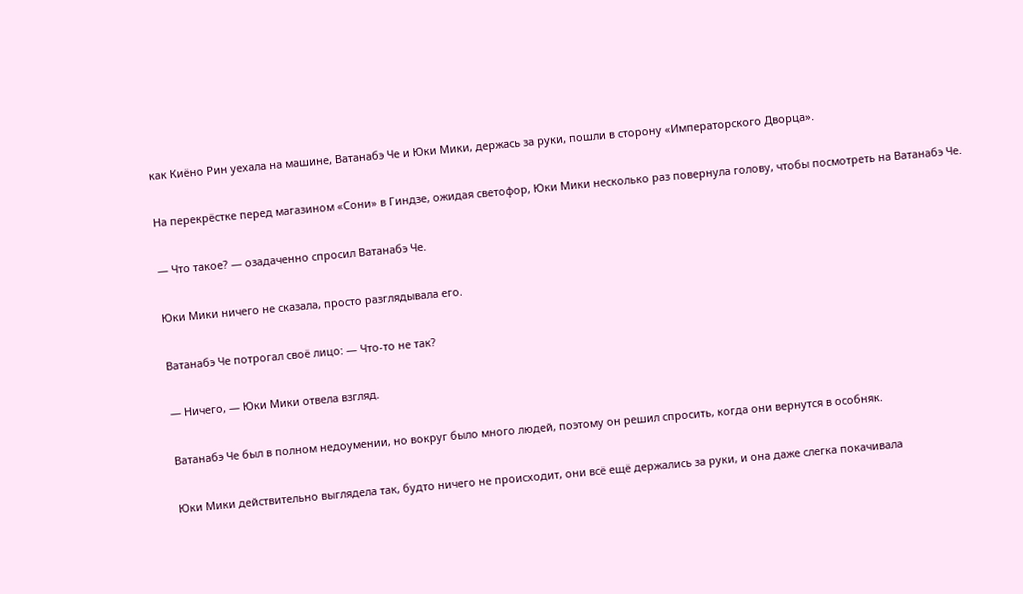как Киёно Рин уехала на машине, Ватанабэ Че и Юки Мики, держась за руки, пошли в сторону «Императорского Дворца».

На перекрёстке перед магазином «Сони» в Гиндзе, ожидая светофор, Юки Мики несколько раз повернула голову, чтобы посмотреть на Ватанабэ Че.

— Что такое? — озадаченно спросил Ватанабэ Че.

Юки Мики ничего не сказала, просто разглядывала его.

Ватанабэ Че потрогал своё лицо: — Что-то не так?

— Ничего, — Юки Мики отвела взгляд.

Ватанабэ Че был в полном недоумении, но вокруг было много людей, поэтому он решил спросить, когда они вернутся в особняк.

Юки Мики действительно выглядела так, будто ничего не происходит, они всё ещё держались за руки, и она даже слегка покачивала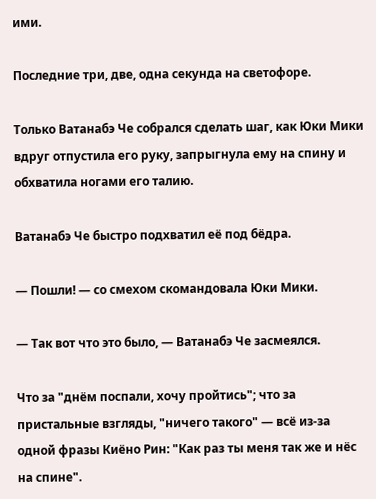ими.

Последние три, две, одна секунда на светофоре.

Только Ватанабэ Че собрался сделать шаг, как Юки Мики вдруг отпустила его руку, запрыгнула ему на спину и обхватила ногами его талию.

Ватанабэ Че быстро подхватил её под бёдра.

— Пошли! — со смехом скомандовала Юки Мики.

— Так вот что это было, — Ватанабэ Че засмеялся.

Что за "днём поспали, хочу пройтись"; что за пристальные взгляды, "ничего такого" — всё из-за одной фразы Киёно Рин: "Как раз ты меня так же и нёс на спине".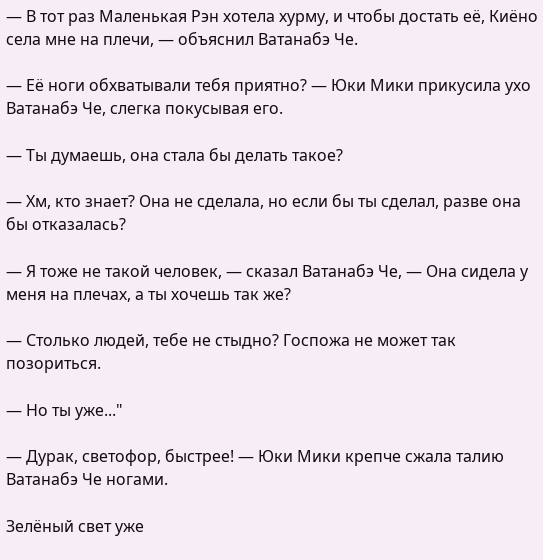— В тот раз Маленькая Рэн хотела хурму, и чтобы достать её, Киёно села мне на плечи, — объяснил Ватанабэ Че.

— Её ноги обхватывали тебя приятно? — Юки Мики прикусила ухо Ватанабэ Че, слегка покусывая его.

— Ты думаешь, она стала бы делать такое?

— Хм, кто знает? Она не сделала, но если бы ты сделал, разве она бы отказалась?

— Я тоже не такой человек, — сказал Ватанабэ Че, — Она сидела у меня на плечах, а ты хочешь так же?

— Столько людей, тебе не стыдно? Госпожа не может так позориться.

— Но ты уже..."

— Дурак, светофор, быстрее! — Юки Мики крепче сжала талию Ватанабэ Че ногами.

Зелёный свет уже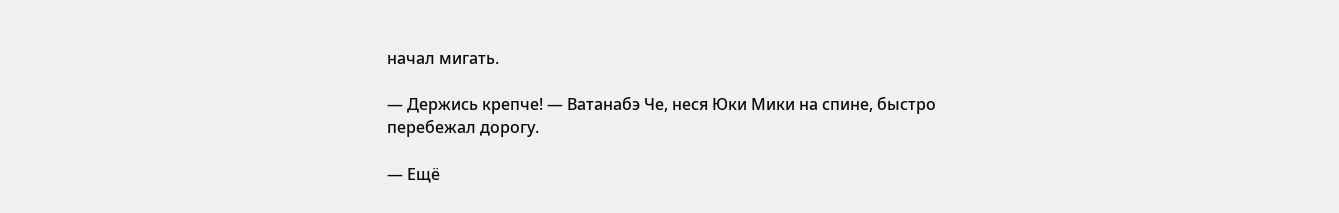начал мигать.

— Держись крепче! — Ватанабэ Че, неся Юки Мики на спине, быстро перебежал дорогу.

— Ещё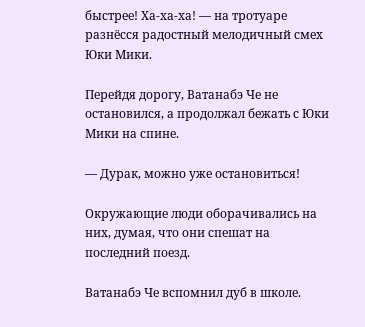быстрее! Ха-ха-ха! — на тротуаре разнёсся радостный мелодичный смех Юки Мики.

Перейдя дорогу, Ватанабэ Че не остановился, а продолжал бежать с Юки Мики на спине.

— Дурак, можно уже остановиться!

Окружающие люди оборачивались на них, думая, что они спешат на последний поезд.

Ватанабэ Че вспомнил дуб в школе.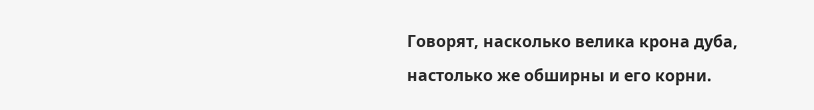Говорят, насколько велика крона дуба, настолько же обширны и его корни.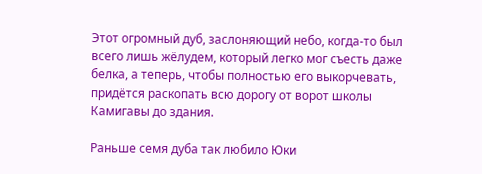Этот огромный дуб, заслоняющий небо, когда-то был всего лишь жёлудем, который легко мог съесть даже белка, а теперь, чтобы полностью его выкорчевать, придётся раскопать всю дорогу от ворот школы Камигавы до здания.

Раньше семя дуба так любило Юки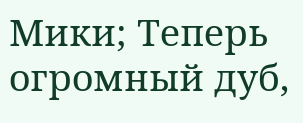Мики; Теперь огромный дуб,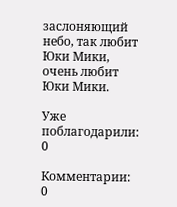заслоняющий небо, так любит Юки Мики, очень любит Юки Мики.

Уже поблагодарили: 0

Комментарии: 0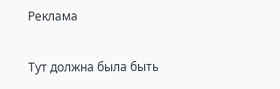Реклама

Тут должна была быть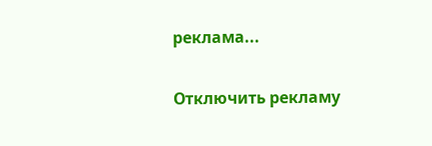реклама...

Отключить рекламу